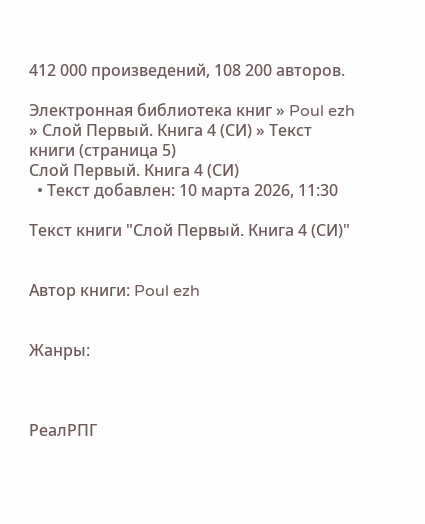412 000 произведений, 108 200 авторов.

Электронная библиотека книг » Poul ezh » Слой Первый. Книга 4 (СИ) » Текст книги (страница 5)
Слой Первый. Книга 4 (СИ)
  • Текст добавлен: 10 марта 2026, 11:30

Текст книги "Слой Первый. Книга 4 (СИ)"


Автор книги: Poul ezh


Жанры:



РеалРПГ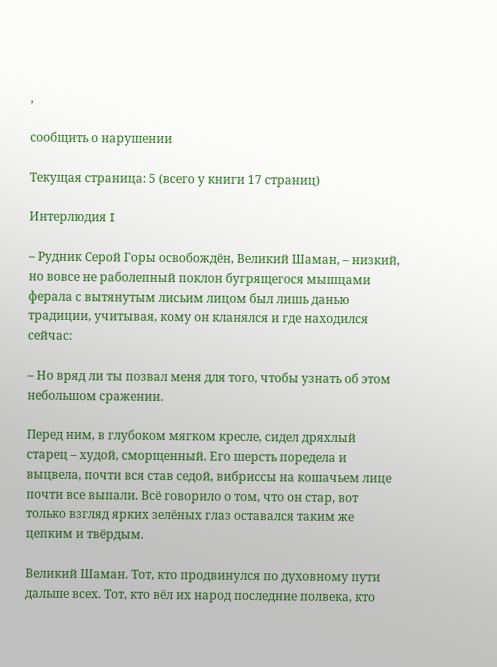,

сообщить о нарушении

Текущая страница: 5 (всего у книги 17 страниц)

Интерлюдия I

– Рудник Серой Горы освобождён, Великий Шаман, – низкий, но вовсе не раболепный поклон бугрящегося мышцами ферала с вытянутым лисьим лицом был лишь данью традиции, учитывая, кому он кланялся и где находился сейчас:

– Но вряд ли ты позвал меня для того, чтобы узнать об этом небольшом сражении.

Перед ним, в глубоком мягком кресле, сидел дряхлый старец – худой, сморщенный. Его шерсть поредела и выцвела, почти вся став седой, вибриссы на кошачьем лице почти все выпали. Всё говорило о том, что он стар, вот только взгляд ярких зелёных глаз оставался таким же цепким и твёрдым.

Великий Шаман. Тот, кто продвинулся по духовному пути дальше всех. Тот, кто вёл их народ последние полвека, кто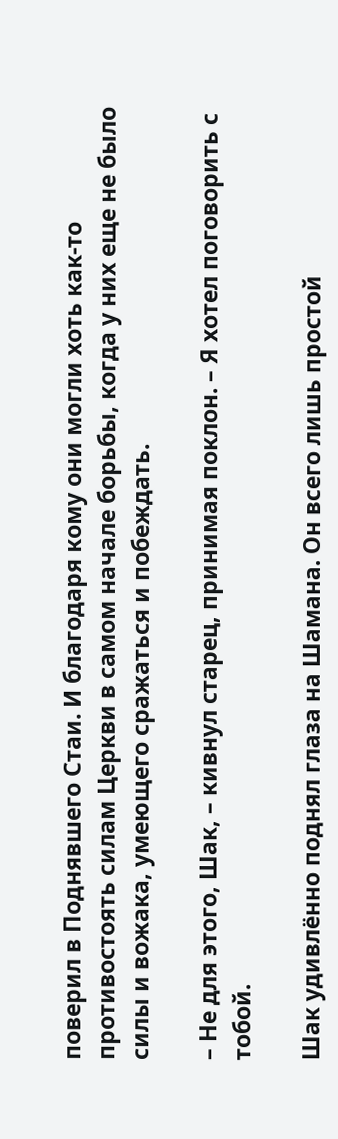поверил в Поднявшего Стаи. И благодаря кому они могли хоть как-то противостоять силам Церкви в самом начале борьбы, когда у них еще не было силы и вожака, умеющего сражаться и побеждать.

– Не для этого, Шак, – кивнул старец, принимая поклон. – Я хотел поговорить с тобой.

Шак удивлённо поднял глаза на Шамана. Он всего лишь простой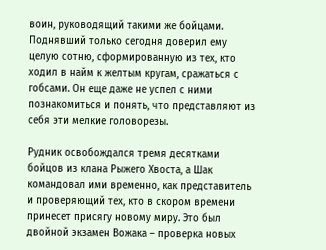воин, руководящий такими же бойцами. Поднявший только сегодня доверил ему целую сотню, сформированную из тех, кто ходил в найм к желтым кругам, сражаться с гобсами. Он еще даже не успел с ними познакомиться и понять, что представляют из себя эти мелкие головорезы.

Рудник освобождался тремя десятками бойцов из клана Рыжего Хвоста, а Шак командовал ими временно, как представитель и проверяющий тех, кто в скором времени принесет присягу новому миру. Это был двойной экзамен Вожака – проверка новых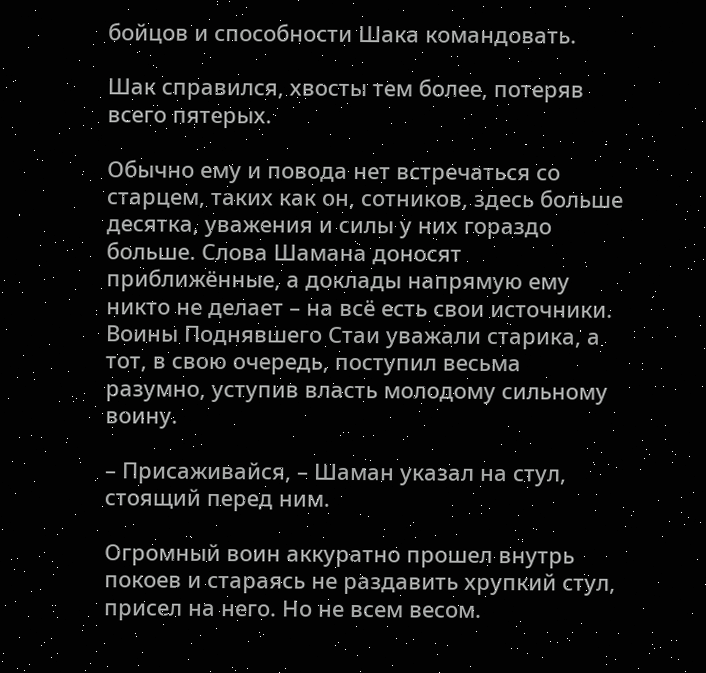бойцов и способности Шака командовать.

Шак справился, хвосты тем более, потеряв всего пятерых.

Обычно ему и повода нет встречаться со старцем, таких как он, сотников, здесь больше десятка, уважения и силы у них гораздо больше. Слова Шамана доносят приближённые, а доклады напрямую ему никто не делает – на всё есть свои источники. Воины Поднявшего Стаи уважали старика, а тот, в свою очередь, поступил весьма разумно, уступив власть молодому сильному воину.

– Присаживайся, – Шаман указал на стул, стоящий перед ним.

Огромный воин аккуратно прошел внутрь покоев и стараясь не раздавить хрупкий стул, присел на него. Но не всем весом.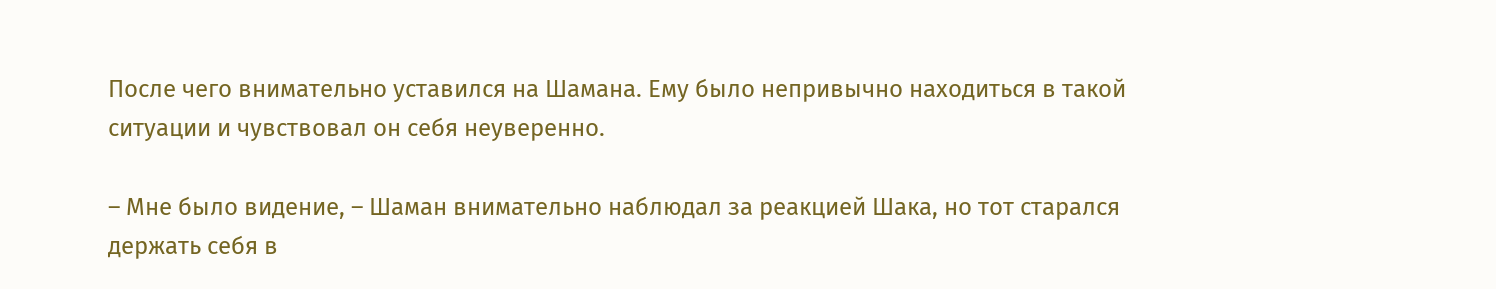После чего внимательно уставился на Шамана. Ему было непривычно находиться в такой ситуации и чувствовал он себя неуверенно.

– Мне было видение, – Шаман внимательно наблюдал за реакцией Шака, но тот старался держать себя в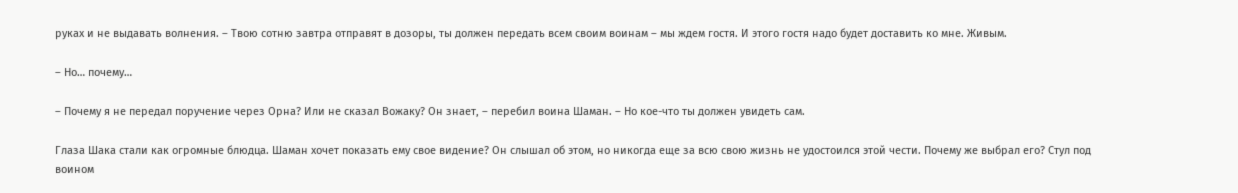руках и не выдавать волнения. – Твою сотню завтра отправят в дозоры, ты должен передать всем своим воинам – мы ждем гостя. И этого гостя надо будет доставить ко мне. Живым.

– Но… почему…

– Почему я не передал поручение через Орна? Или не сказал Вожаку? Он знает, – перебил воина Шаман. – Но кое-что ты должен увидеть сам.

Глаза Шака стали как огромные блюдца. Шаман хочет показать ему свое видение? Он слышал об этом, но никогда еще за всю свою жизнь не удостоился этой чести. Почему же выбрал его? Стул под воином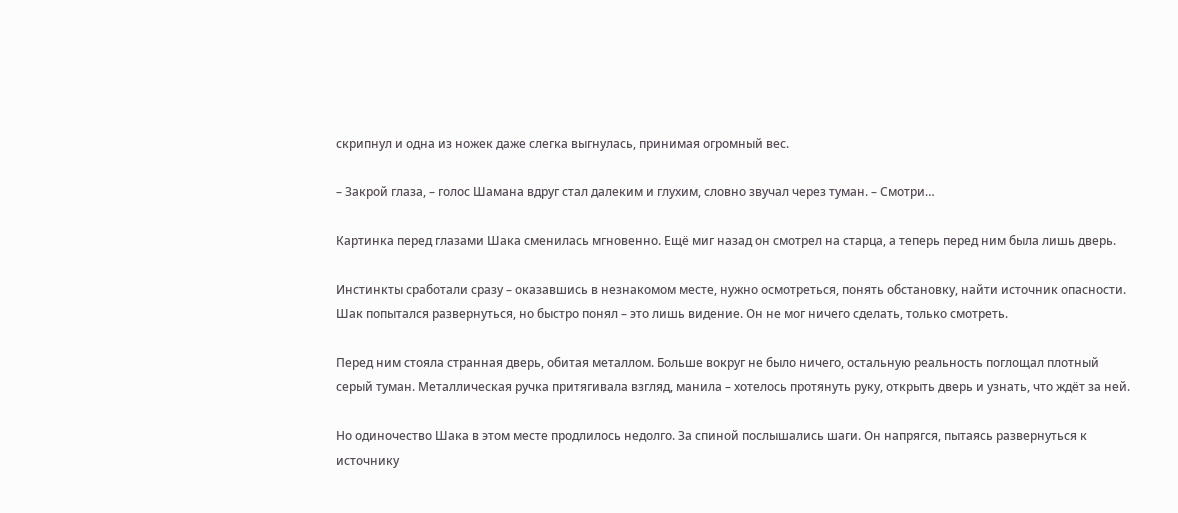скрипнул и одна из ножек даже слегка выгнулась, принимая огромный вес.

– Закрой глаза, – голос Шамана вдруг стал далеким и глухим, словно звучал через туман. – Смотри…

Картинка перед глазами Шака сменилась мгновенно. Ещё миг назад он смотрел на старца, а теперь перед ним была лишь дверь.

Инстинкты сработали сразу – оказавшись в незнакомом месте, нужно осмотреться, понять обстановку, найти источник опасности. Шак попытался развернуться, но быстро понял – это лишь видение. Он не мог ничего сделать, только смотреть.

Перед ним стояла странная дверь, обитая металлом. Больше вокруг не было ничего, остальную реальность поглощал плотный серый туман. Металлическая ручка притягивала взгляд, манила – хотелось протянуть руку, открыть дверь и узнать, что ждёт за ней.

Но одиночество Шака в этом месте продлилось недолго. За спиной послышались шаги. Он напрягся, пытаясь развернуться к источнику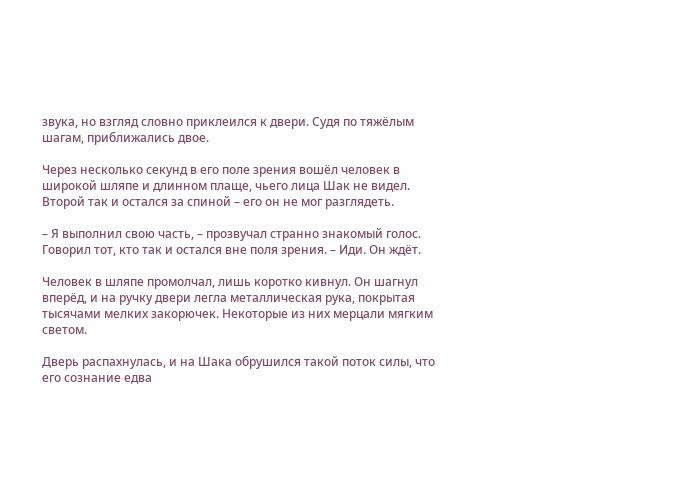звука, но взгляд словно приклеился к двери. Судя по тяжёлым шагам, приближались двое.

Через несколько секунд в его поле зрения вошёл человек в широкой шляпе и длинном плаще, чьего лица Шак не видел. Второй так и остался за спиной – его он не мог разглядеть.

– Я выполнил свою часть, – прозвучал странно знакомый голос. Говорил тот, кто так и остался вне поля зрения. – Иди. Он ждёт.

Человек в шляпе промолчал, лишь коротко кивнул. Он шагнул вперёд, и на ручку двери легла металлическая рука, покрытая тысячами мелких закорючек. Некоторые из них мерцали мягким светом.

Дверь распахнулась, и на Шака обрушился такой поток силы, что его сознание едва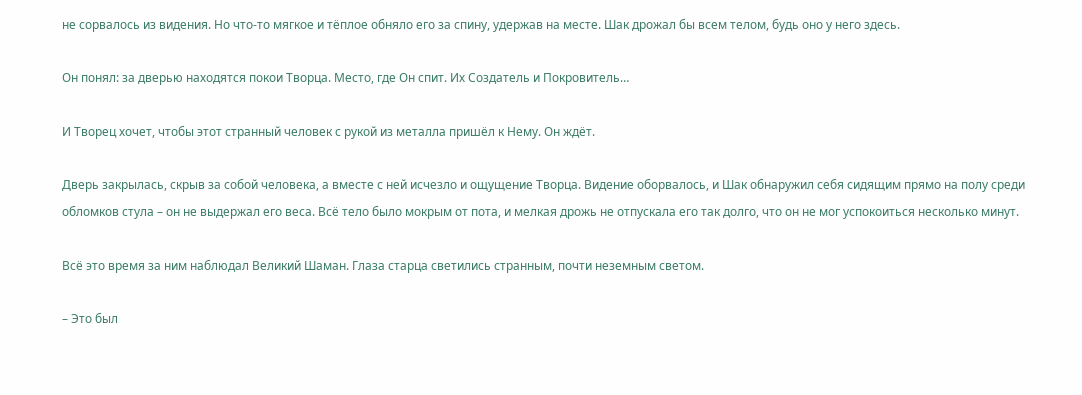не сорвалось из видения. Но что-то мягкое и тёплое обняло его за спину, удержав на месте. Шак дрожал бы всем телом, будь оно у него здесь.

Он понял: за дверью находятся покои Творца. Место, где Он спит. Их Создатель и Покровитель…

И Творец хочет, чтобы этот странный человек с рукой из металла пришёл к Нему. Он ждёт.

Дверь закрылась, скрыв за собой человека, а вместе с ней исчезло и ощущение Творца. Видение оборвалось, и Шак обнаружил себя сидящим прямо на полу среди обломков стула – он не выдержал его веса. Всё тело было мокрым от пота, и мелкая дрожь не отпускала его так долго, что он не мог успокоиться несколько минут.

Всё это время за ним наблюдал Великий Шаман. Глаза старца светились странным, почти неземным светом.

– Это был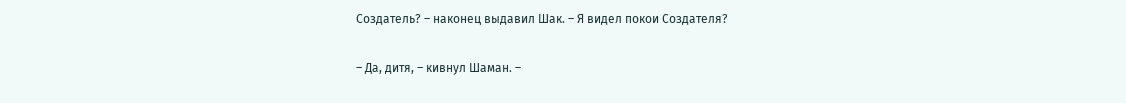Создатель? – наконец выдавил Шак. – Я видел покои Создателя?

– Да, дитя, – кивнул Шаман. –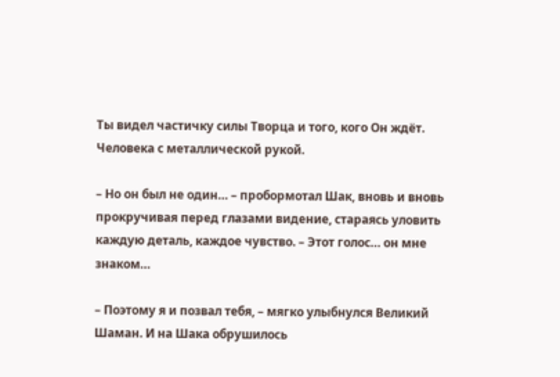Ты видел частичку силы Творца и того, кого Он ждёт. Человека с металлической рукой.

– Но он был не один… – пробормотал Шак, вновь и вновь прокручивая перед глазами видение, стараясь уловить каждую деталь, каждое чувство. – Этот голос… он мне знаком…

– Поэтому я и позвал тебя, – мягко улыбнулся Великий Шаман. И на Шака обрушилось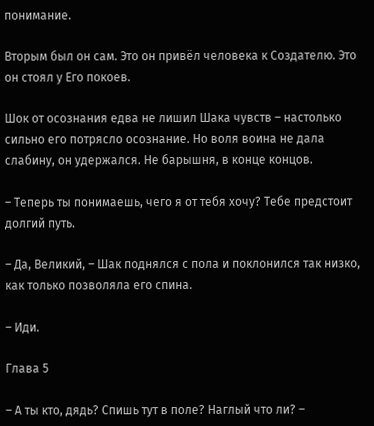понимание.

Вторым был он сам. Это он привёл человека к Создателю. Это он стоял у Его покоев.

Шок от осознания едва не лишил Шака чувств – настолько сильно его потрясло осознание. Но воля воина не дала слабину, он удержался. Не барышня, в конце концов.

– Теперь ты понимаешь, чего я от тебя хочу? Тебе предстоит долгий путь.

– Да, Великий, – Шак поднялся с пола и поклонился так низко, как только позволяла его спина.

– Иди.

Глава 5

– А ты кто, дядь? Спишь тут в поле? Наглый что ли? –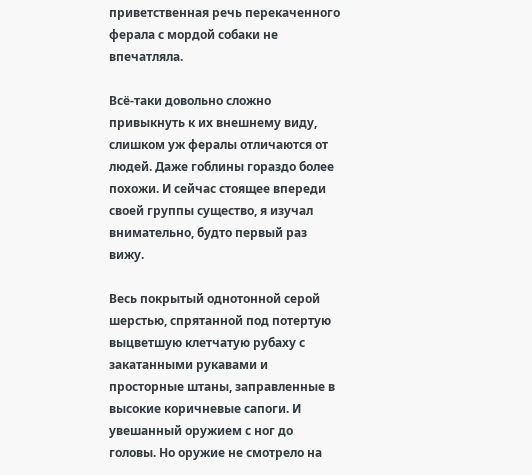приветственная речь перекаченного ферала с мордой собаки не впечатляла.

Всё-таки довольно сложно привыкнуть к их внешнему виду, слишком уж фералы отличаются от людей. Даже гоблины гораздо более похожи. И сейчас стоящее впереди своей группы существо, я изучал внимательно, будто первый раз вижу.

Весь покрытый однотонной серой шерстью, спрятанной под потертую выцветшую клетчатую рубаху с закатанными рукавами и просторные штаны, заправленные в высокие коричневые сапоги. И увешанный оружием с ног до головы. Но оружие не смотрело на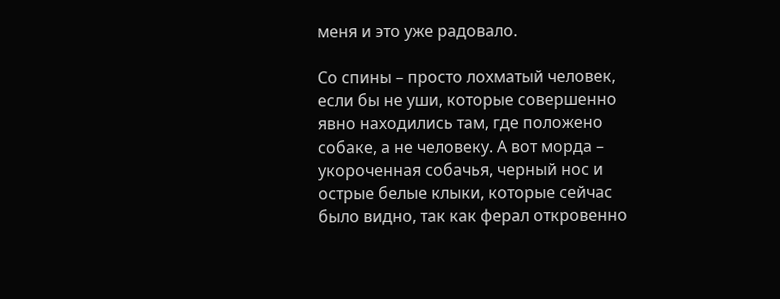меня и это уже радовало.

Со спины – просто лохматый человек, если бы не уши, которые совершенно явно находились там, где положено собаке, а не человеку. А вот морда – укороченная собачья, черный нос и острые белые клыки, которые сейчас было видно, так как ферал откровенно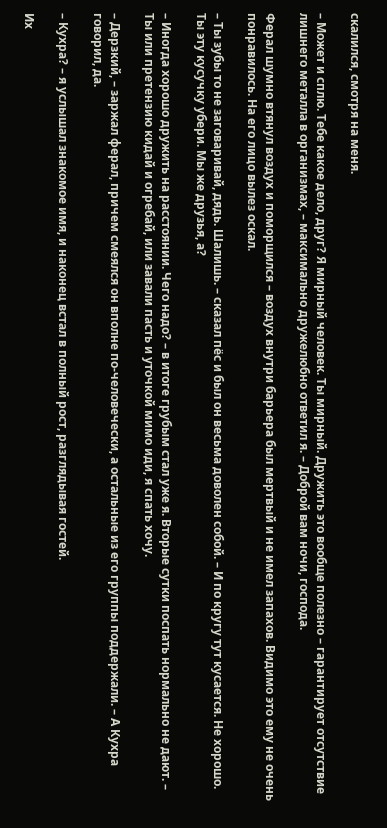скалился, смотря на меня.

– Может и сплю. Тебе какое дело, друг? Я мирный человек. Ты мирный. Дружить это вообще полезно – гарантирует отсутствие лишнего металла в организмах, – максимально дружелюбно ответил я. – Доброй вам ночи, господа.

Ферал шумно втянул воздух и поморщился – воздух внутри барьера был мертвый и не имел запахов. Видимо это ему не очень понравилось. На его лицо вылез оскал.

– Ты зубы то не заговаривай, дядь. Шалишь. – сказал пёс и был он весьма доволен собой. – И по кругу тут кусается. Не хорошо. Ты эту кусучку убери. Мы же друзья, а?

– Иногда хорошо дружить на расстоянии. Чего надо? – в итоге грубым стал уже я. Вторые сутки поспать нормально не дают. – Ты или претензию кидай и огребай, или завали пасть и уточкой мимо иди, я спать хочу.

– Дерзкий, – заржал ферал, причем смеялся он вполне по-человечески, а остальные из его группы поддержали. – А Кухра говорил, да.

– Кухра? – я услышал знакомое имя, и наконец встал в полный рост, разглядывая гостей.

Их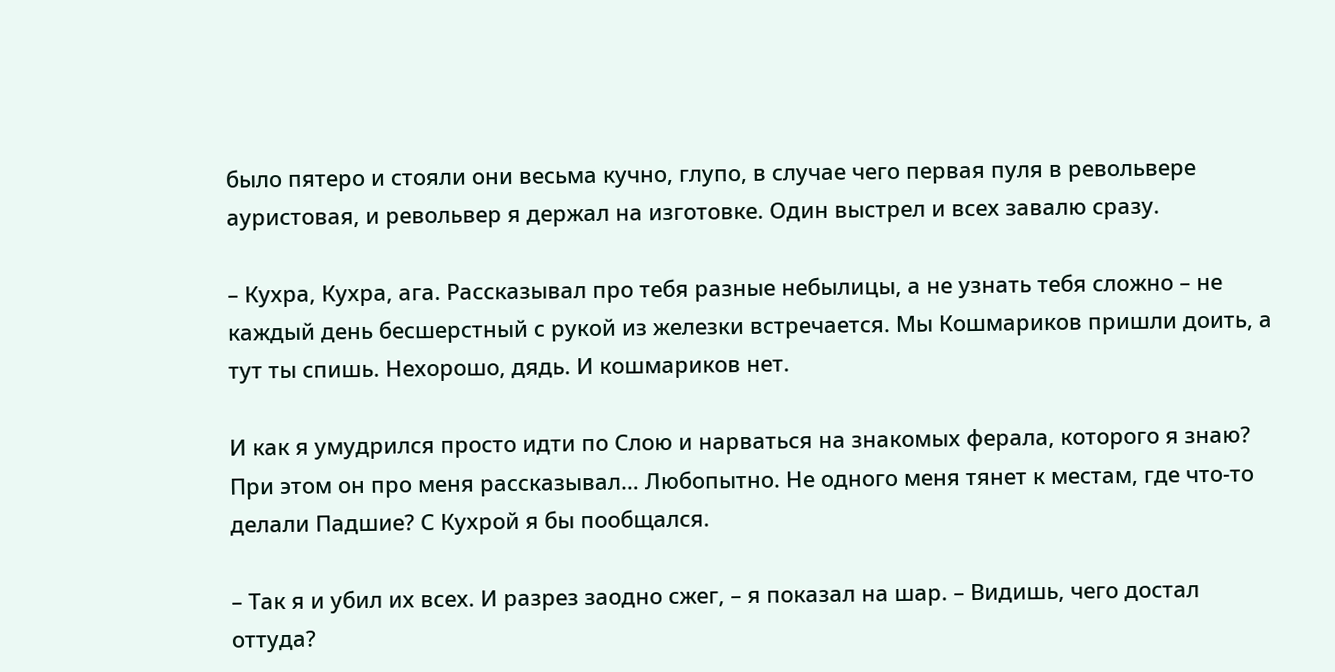было пятеро и стояли они весьма кучно, глупо, в случае чего первая пуля в револьвере ауристовая, и револьвер я держал на изготовке. Один выстрел и всех завалю сразу.

– Кухра, Кухра, ага. Рассказывал про тебя разные небылицы, а не узнать тебя сложно – не каждый день бесшерстный с рукой из железки встречается. Мы Кошмариков пришли доить, а тут ты спишь. Нехорошо, дядь. И кошмариков нет.

И как я умудрился просто идти по Слою и нарваться на знакомых ферала, которого я знаю? При этом он про меня рассказывал… Любопытно. Не одного меня тянет к местам, где что-то делали Падшие? С Кухрой я бы пообщался.

– Так я и убил их всех. И разрез заодно сжег, – я показал на шар. – Видишь, чего достал оттуда?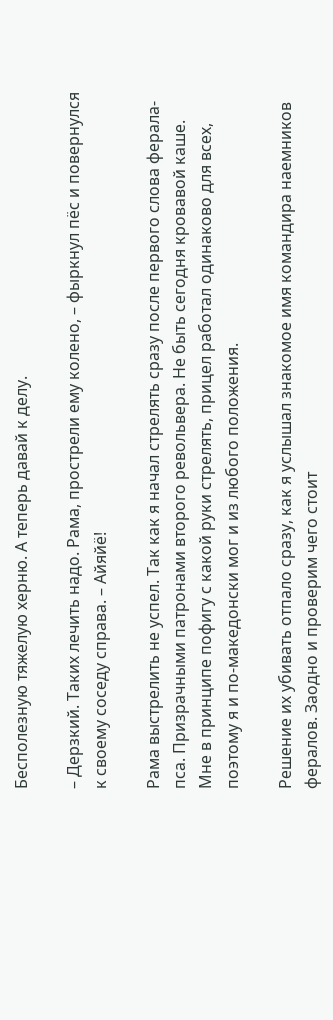Бесполезную тяжелую херню. А теперь давай к делу.

– Дерзкий. Таких лечить надо. Рама, прострели ему колено, – фыркнул пёс и повернулся к своему соседу справа. – Айяйё!

Рама выстрелить не успел. Так как я начал стрелять сразу после первого слова ферала-пса. Призрачными патронами второго револьвера. Не быть сегодня кровавой каше. Мне в принципе пофигу с какой руки стрелять, прицел работал одинаково для всех, поэтому я и по-македонски мог и из любого положения.

Решение их убивать отпало сразу, как я услышал знакомое имя командира наемников фералов. Заодно и проверим чего стоит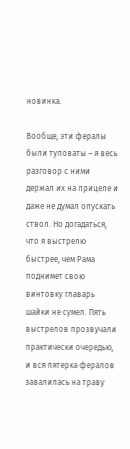новинка.

Вообще, эти фералы были туповаты – я весь разговор с ними держал их на прицеле и даже не думал опускать ствол. Но догадаться, что я выстрелю быстрее, чем Рама поднимет свою винтовку главарь шайки не сумел. Пять выстрелов прозвучали практически очередью, и вся пятерка фералов завалилась на траву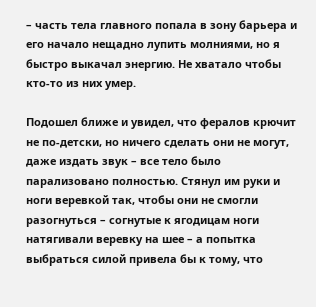– часть тела главного попала в зону барьера и его начало нещадно лупить молниями, но я быстро выкачал энергию. Не хватало чтобы кто-то из них умер.

Подошел ближе и увидел, что фералов крючит не по-детски, но ничего сделать они не могут, даже издать звук – все тело было парализовано полностью. Стянул им руки и ноги веревкой так, чтобы они не смогли разогнуться – согнутые к ягодицам ноги натягивали веревку на шее – а попытка выбраться силой привела бы к тому, что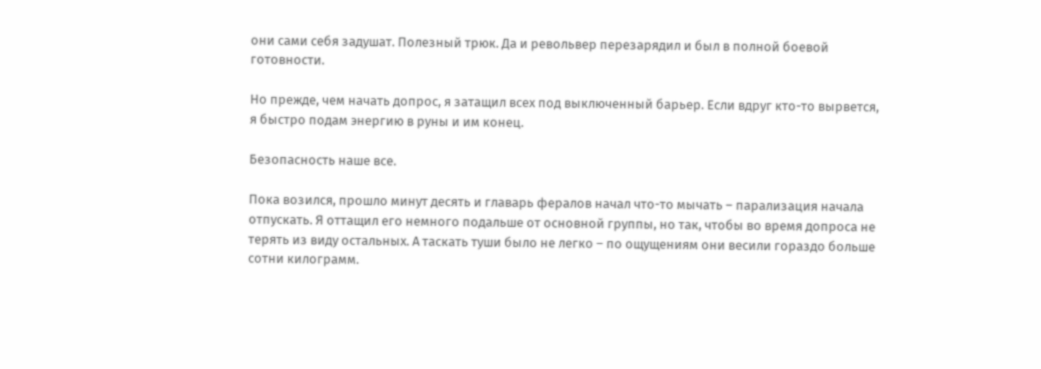они сами себя задушат. Полезный трюк. Да и револьвер перезарядил и был в полной боевой готовности.

Но прежде, чем начать допрос, я затащил всех под выключенный барьер. Если вдруг кто-то вырвется, я быстро подам энергию в руны и им конец.

Безопасность наше все.

Пока возился, прошло минут десять и главарь фералов начал что-то мычать – парализация начала отпускать. Я оттащил его немного подальше от основной группы, но так, чтобы во время допроса не терять из виду остальных. А таскать туши было не легко – по ощущениям они весили гораздо больше сотни килограмм.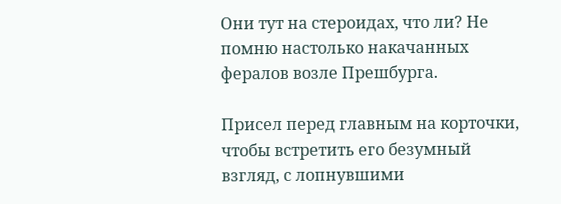Они тут на стероидах, что ли? Не помню настолько накачанных фералов возле Прешбурга.

Присел перед главным на корточки, чтобы встретить его безумный взгляд, с лопнувшими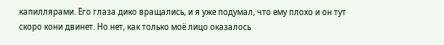капиллярами. Его глаза дико вращались, и я уже подумал, что ему плохо и он тут скоро кони двинет. Но нет, как только моё лицо оказалось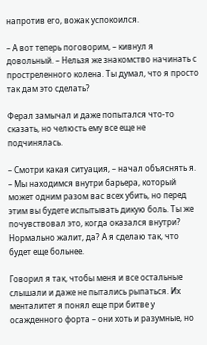напротив его, вожак успокоился.

– А вот теперь поговорим, – кивнул я довольный. – Нельзя же знакомство начинать с простреленного колена. Ты думал, что я просто так дам это сделать?

Ферал замычал и даже попытался что-то сказать, но челюсть ему все еще не подчинялась.

– Смотри какая ситуация, – начал объяснять я. – Мы находимся внутри барьера, который может одним разом вас всех убить, но перед этим вы будете испытывать дикую боль. Ты же почувствовал это, когда оказался внутри? Нормально жалит, да? А я сделаю так, что будет еще больнее.

Говорил я так, чтобы меня и все остальные слышали и даже не пытались рыпаться. Их менталитет я понял еще при битве у осажденного форта – они хоть и разумные, но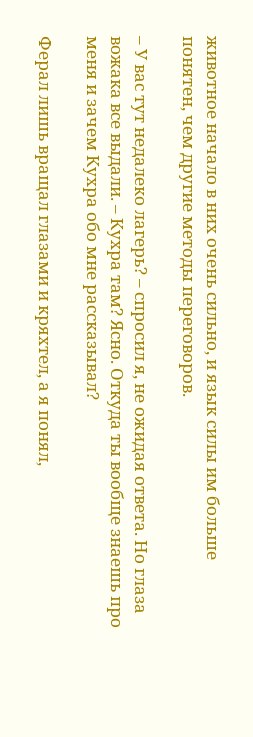животное начало в них очень сильно, и язык силы им больше понятен, чем другие методы переговоров.

– У вас тут недалеко лагерь? – спросил я, не ожидая ответа. Но глаза вожака все выдали. – Кухра там? Ясно. Откуда ты вообще знаешь про меня и зачем Кухра обо мне рассказывал?

Ферал лишь вращал глазами и кряхтел, а я понял,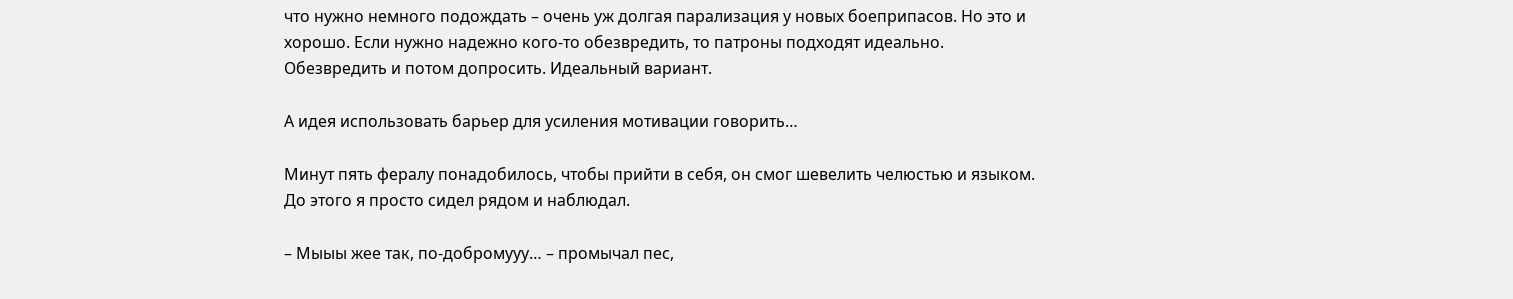что нужно немного подождать – очень уж долгая парализация у новых боеприпасов. Но это и хорошо. Если нужно надежно кого-то обезвредить, то патроны подходят идеально. Обезвредить и потом допросить. Идеальный вариант.

А идея использовать барьер для усиления мотивации говорить…

Минут пять фералу понадобилось, чтобы прийти в себя, он смог шевелить челюстью и языком. До этого я просто сидел рядом и наблюдал.

– Мыыы жее так, по-добромууу… – промычал пес,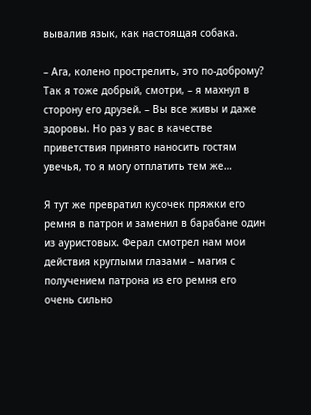вывалив язык, как настоящая собака.

– Ага, колено прострелить, это по-доброму? Так я тоже добрый, смотри, – я махнул в сторону его друзей. – Вы все живы и даже здоровы. Но раз у вас в качестве приветствия принято наносить гостям увечья, то я могу отплатить тем же…

Я тут же превратил кусочек пряжки его ремня в патрон и заменил в барабане один из ауристовых. Ферал смотрел нам мои действия круглыми глазами – магия с получением патрона из его ремня его очень сильно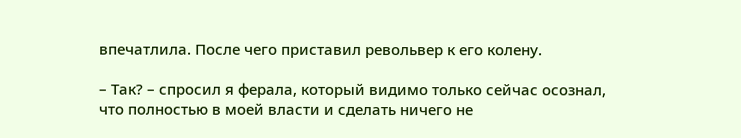впечатлила. После чего приставил револьвер к его колену.

– Так? – спросил я ферала, который видимо только сейчас осознал, что полностью в моей власти и сделать ничего не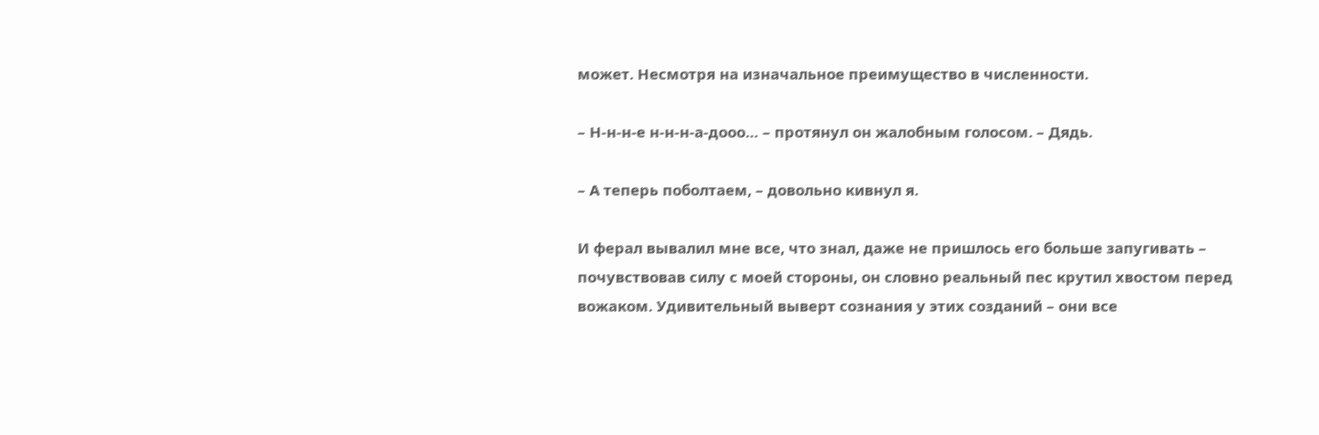может. Несмотря на изначальное преимущество в численности.

– Н-н-н-е н-н-н-а-дооо… – протянул он жалобным голосом. – Дядь.

– А теперь поболтаем, – довольно кивнул я.

И ферал вывалил мне все, что знал, даже не пришлось его больше запугивать – почувствовав силу с моей стороны, он словно реальный пес крутил хвостом перед вожаком. Удивительный выверт сознания у этих созданий – они все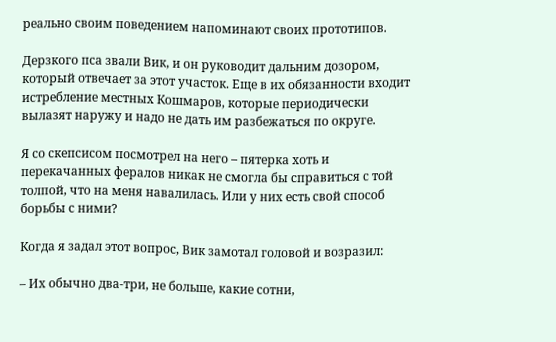реально своим поведением напоминают своих прототипов.

Дерзкого пса звали Вик, и он руководит дальним дозором, который отвечает за этот участок. Еще в их обязанности входит истребление местных Кошмаров, которые периодически вылазят наружу и надо не дать им разбежаться по округе.

Я со скепсисом посмотрел на него – пятерка хоть и перекачанных фералов никак не смогла бы справиться с той толпой, что на меня навалилась. Или у них есть свой способ борьбы с ними?

Когда я задал этот вопрос, Вик замотал головой и возразил:

– Их обычно два-три, не больше, какие сотни,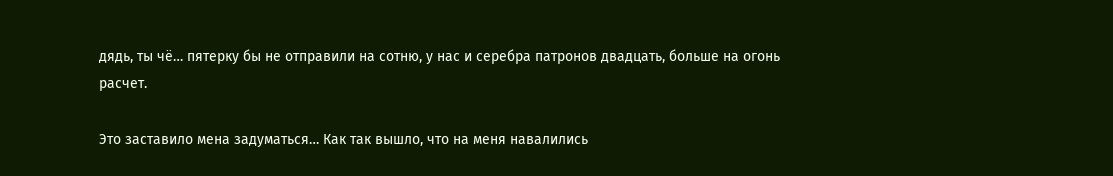дядь, ты чё… пятерку бы не отправили на сотню, у нас и серебра патронов двадцать, больше на огонь расчет.

Это заставило мена задуматься… Как так вышло, что на меня навалились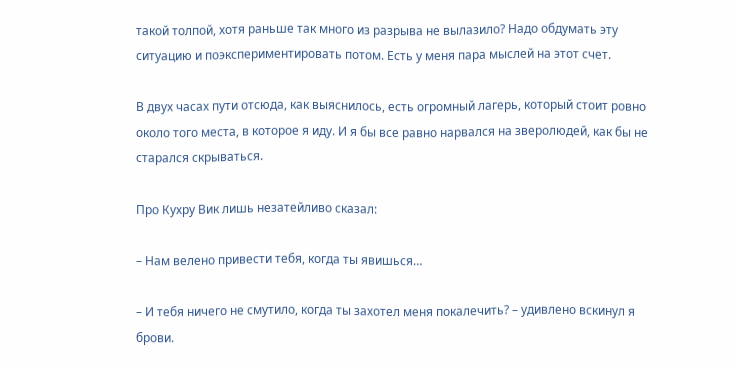такой толпой, хотя раньше так много из разрыва не вылазило? Надо обдумать эту ситуацию и поэкспериментировать потом. Есть у меня пара мыслей на этот счет.

В двух часах пути отсюда, как выяснилось, есть огромный лагерь, который стоит ровно около того места, в которое я иду. И я бы все равно нарвался на зверолюдей, как бы не старался скрываться.

Про Кухру Вик лишь незатейливо сказал:

– Нам велено привести тебя, когда ты явишься…

– И тебя ничего не смутило, когда ты захотел меня покалечить? – удивлено вскинул я брови.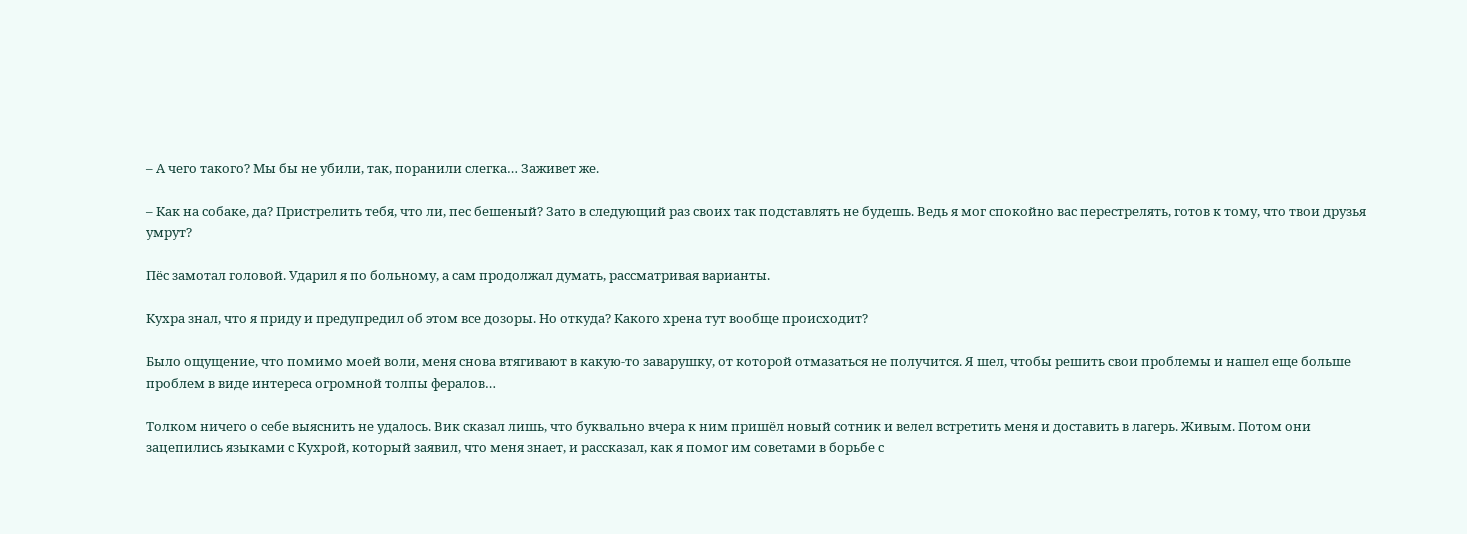– А чего такого? Мы бы не убили, так, поранили слегка… Заживет же.

– Как на собаке, да? Пристрелить тебя, что ли, пес бешеный? Зато в следующий раз своих так подставлять не будешь. Ведь я мог спокойно вас перестрелять, готов к тому, что твои друзья умрут?

Пёс замотал головой. Ударил я по больному, а сам продолжал думать, рассматривая варианты.

Кухра знал, что я приду и предупредил об этом все дозоры. Но откуда? Какого хрена тут вообще происходит?

Было ощущение, что помимо моей воли, меня снова втягивают в какую-то заварушку, от которой отмазаться не получится. Я шел, чтобы решить свои проблемы и нашел еще больше проблем в виде интереса огромной толпы фералов…

Толком ничего о себе выяснить не удалось. Вик сказал лишь, что буквально вчера к ним пришёл новый сотник и велел встретить меня и доставить в лагерь. Живым. Потом они зацепились языками с Кухрой, который заявил, что меня знает, и рассказал, как я помог им советами в борьбе с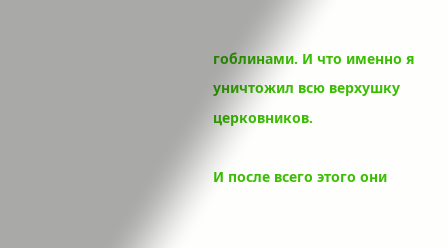гоблинами. И что именно я уничтожил всю верхушку церковников.

И после всего этого они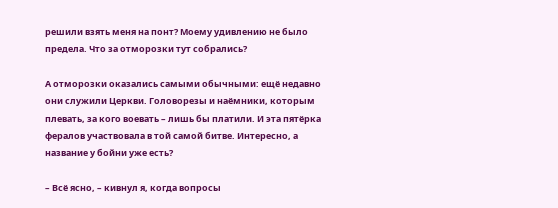решили взять меня на понт? Моему удивлению не было предела. Что за отморозки тут собрались?

А отморозки оказались самыми обычными: ещё недавно они служили Церкви. Головорезы и наёмники, которым плевать, за кого воевать – лишь бы платили. И эта пятёрка фералов участвовала в той самой битве. Интересно, а название у бойни уже есть?

– Всё ясно, – кивнул я, когда вопросы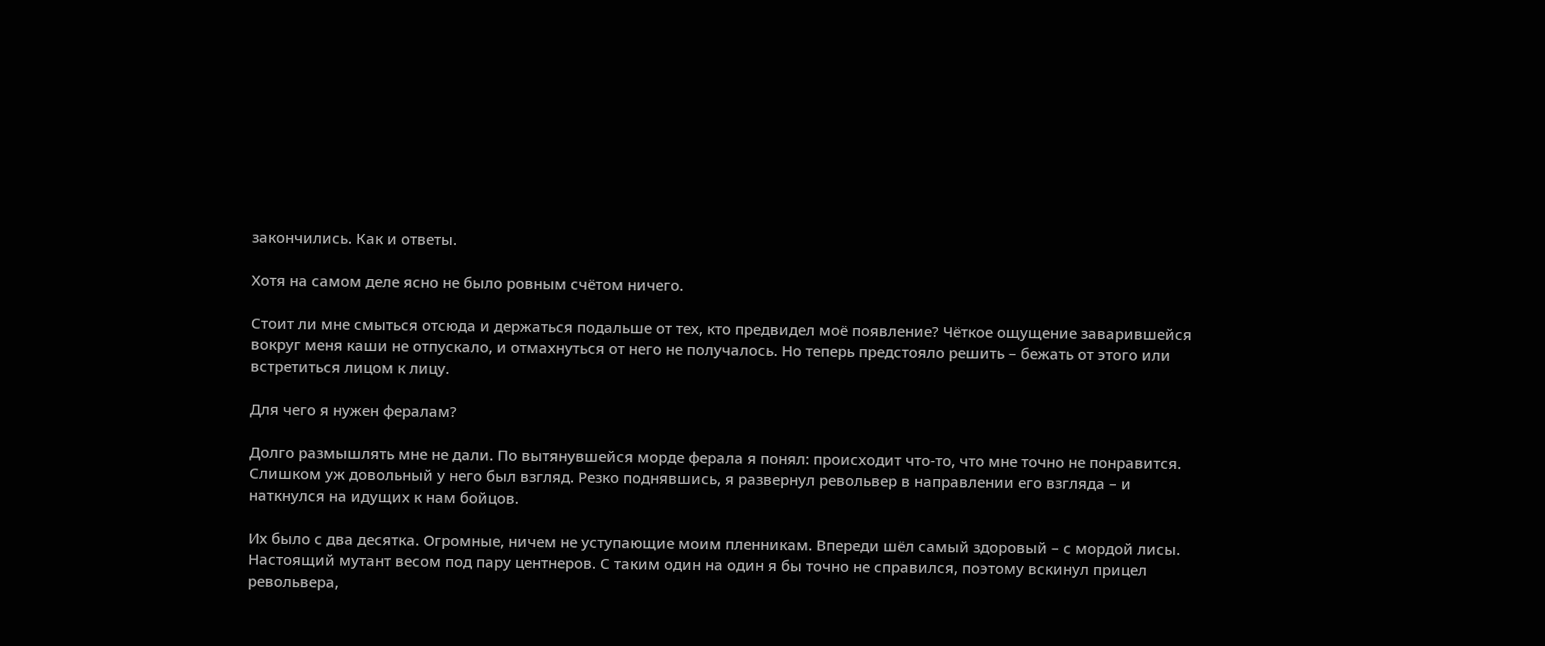закончились. Как и ответы.

Хотя на самом деле ясно не было ровным счётом ничего.

Стоит ли мне смыться отсюда и держаться подальше от тех, кто предвидел моё появление? Чёткое ощущение заварившейся вокруг меня каши не отпускало, и отмахнуться от него не получалось. Но теперь предстояло решить – бежать от этого или встретиться лицом к лицу.

Для чего я нужен фералам?

Долго размышлять мне не дали. По вытянувшейся морде ферала я понял: происходит что-то, что мне точно не понравится. Слишком уж довольный у него был взгляд. Резко поднявшись, я развернул револьвер в направлении его взгляда – и наткнулся на идущих к нам бойцов.

Их было с два десятка. Огромные, ничем не уступающие моим пленникам. Впереди шёл самый здоровый – с мордой лисы. Настоящий мутант весом под пару центнеров. С таким один на один я бы точно не справился, поэтому вскинул прицел револьвера,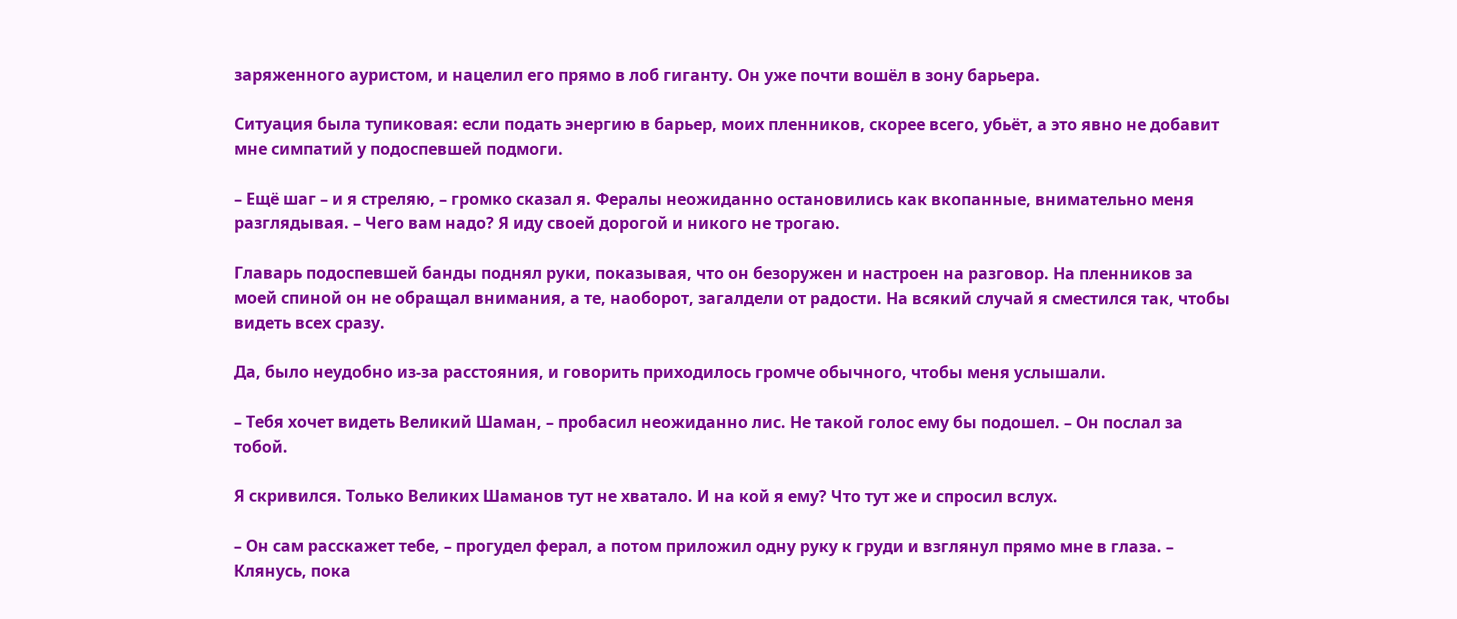заряженного ауристом, и нацелил его прямо в лоб гиганту. Он уже почти вошёл в зону барьера.

Ситуация была тупиковая: если подать энергию в барьер, моих пленников, скорее всего, убьёт, а это явно не добавит мне симпатий у подоспевшей подмоги.

– Ещё шаг – и я стреляю, – громко сказал я. Фералы неожиданно остановились как вкопанные, внимательно меня разглядывая. – Чего вам надо? Я иду своей дорогой и никого не трогаю.

Главарь подоспевшей банды поднял руки, показывая, что он безоружен и настроен на разговор. На пленников за моей спиной он не обращал внимания, а те, наоборот, загалдели от радости. На всякий случай я сместился так, чтобы видеть всех сразу.

Да, было неудобно из-за расстояния, и говорить приходилось громче обычного, чтобы меня услышали.

– Тебя хочет видеть Великий Шаман, – пробасил неожиданно лис. Не такой голос ему бы подошел. – Он послал за тобой.

Я скривился. Только Великих Шаманов тут не хватало. И на кой я ему? Что тут же и спросил вслух.

– Он сам расскажет тебе, – прогудел ферал, а потом приложил одну руку к груди и взглянул прямо мне в глаза. – Клянусь, пока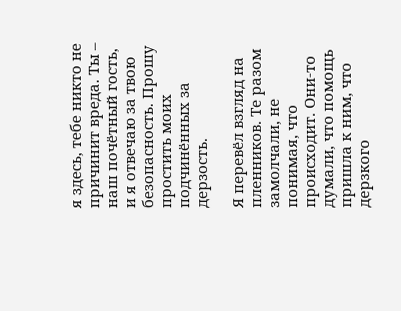я здесь, тебе никто не причинит вреда. Ты – наш почётный гость, и я отвечаю за твою безопасность. Прошу простить моих подчинённых за дерзость.

Я перевёл взгляд на пленников. Те разом замолчали, не понимая, что происходит. Они-то думали, что помощь пришла к ним, что дерзкого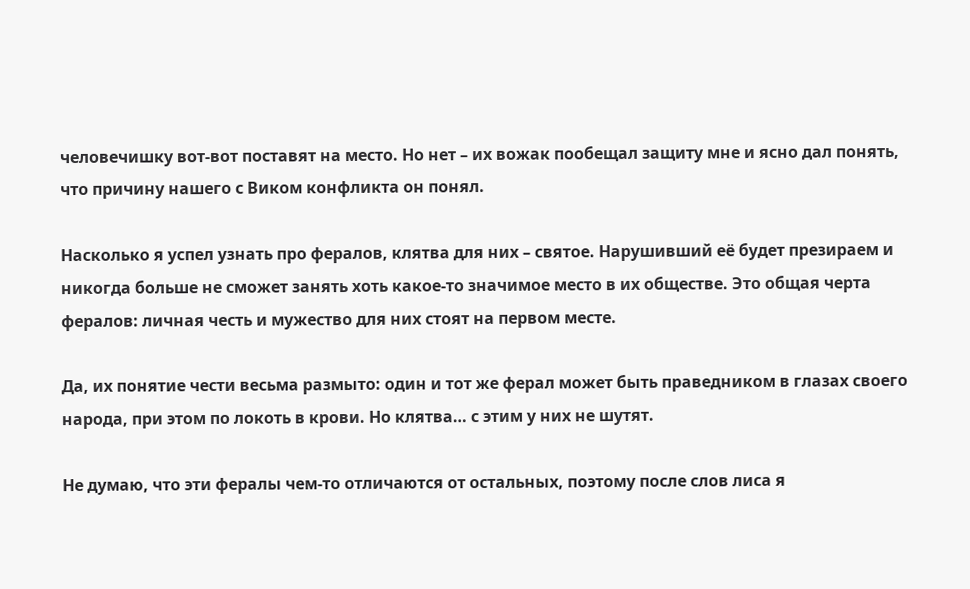человечишку вот-вот поставят на место. Но нет – их вожак пообещал защиту мне и ясно дал понять, что причину нашего с Виком конфликта он понял.

Насколько я успел узнать про фералов, клятва для них – святое. Нарушивший её будет презираем и никогда больше не сможет занять хоть какое-то значимое место в их обществе. Это общая черта фералов: личная честь и мужество для них стоят на первом месте.

Да, их понятие чести весьма размыто: один и тот же ферал может быть праведником в глазах своего народа, при этом по локоть в крови. Но клятва… с этим у них не шутят.

Не думаю, что эти фералы чем-то отличаются от остальных, поэтому после слов лиса я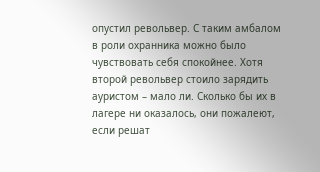опустил револьвер. С таким амбалом в роли охранника можно было чувствовать себя спокойнее. Хотя второй револьвер стоило зарядить ауристом – мало ли. Сколько бы их в лагере ни оказалось, они пожалеют, если решат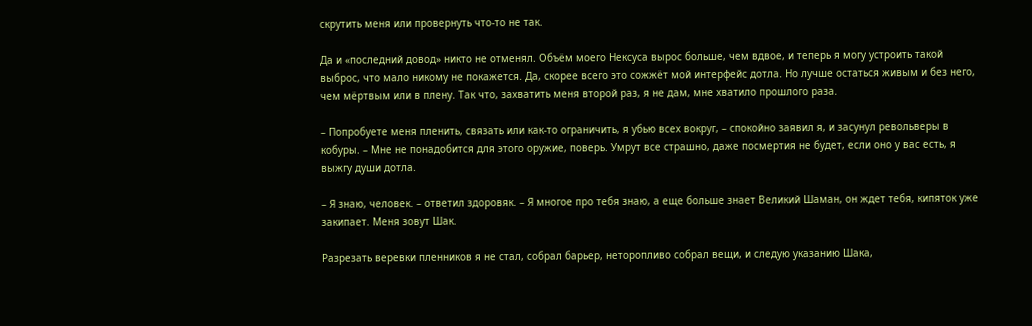скрутить меня или провернуть что-то не так.

Да и «последний довод» никто не отменял. Объём моего Нексуса вырос больше, чем вдвое, и теперь я могу устроить такой выброс, что мало никому не покажется. Да, скорее всего это сожжёт мой интерфейс дотла. Но лучше остаться живым и без него, чем мёртвым или в плену. Так что, захватить меня второй раз, я не дам, мне хватило прошлого раза.

– Попробуете меня пленить, связать или как-то ограничить, я убью всех вокруг, – спокойно заявил я, и засунул револьверы в кобуры. – Мне не понадобится для этого оружие, поверь. Умрут все страшно, даже посмертия не будет, если оно у вас есть, я выжгу души дотла.

– Я знаю, человек. – ответил здоровяк. – Я многое про тебя знаю, а еще больше знает Великий Шаман, он ждет тебя, кипяток уже закипает. Меня зовут Шак.

Разрезать веревки пленников я не стал, собрал барьер, неторопливо собрал вещи, и следую указанию Шака,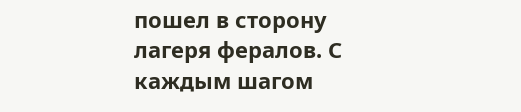пошел в сторону лагеря фералов. С каждым шагом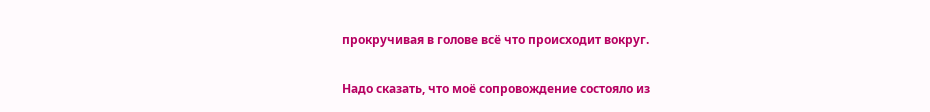прокручивая в голове всё что происходит вокруг.

Надо сказать, что моё сопровождение состояло из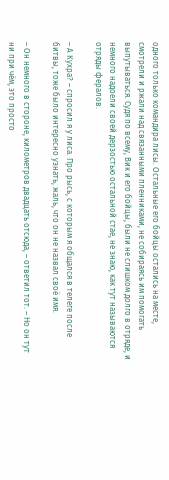одного только командира лисы. Остальные его бойцы остались на месте, смотрели и ржали над связанными пленниками, не собираясь им помогать выпутываться. Судя по всему, Вик и его бойцы, были не слишком долго в отряде, и немного надоели своей дерзостью остальной стае, не знаю, как тут называются отряды фералов.

– А Кухра? – спросил я у лиса. Про рысь, с которым я общался в телеге после битвы, тоже было интересно узнать, жаль, что он не назвал своё имя.

– Он немного в стороне, километров двадцать отсюда, – ответил тот. – Но он тут ни при чём, это просто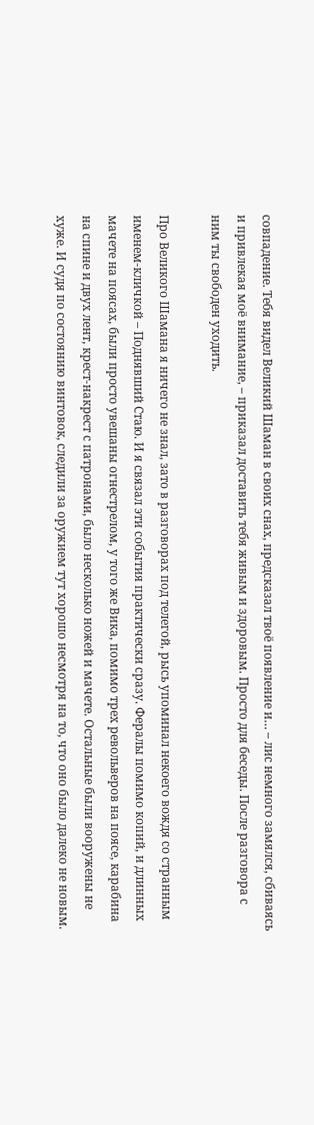совпадение. Тебя видел Великий Шаман в своих снах, предсказал твоё появление и… – лис немного замялся, сбиваясь и привлекая моё внимание, – приказал доставить тебя живым и здоровым. Просто для беседы. После разговора с ним ты свободен уходить.

Про Великого Шамана я ничего не знал, зато в разговорах под телегой, рысь упоминал некоего вождя со странным именем-кличкой – Поднявший Стаю. И я связал эти события практически сразу. Фералы помимо копий, и длинных мачете на поясах, были просто увешаны огнестрелом, у того же Вика, помимо трех револьверов на поясе, карабина на спине и двух лент, крест-накрест с патронами, было несколько ножей и мачете. Остальные были вооружены не хуже. И судя по состоянию винтовок, следили за оружием тут хорошо несмотря на то, что оно было далеко не новым.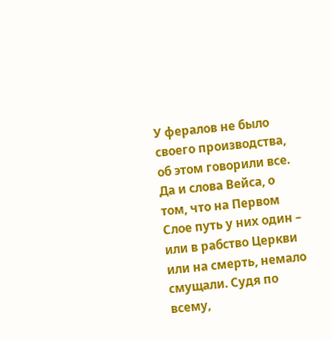У фералов не было своего производства, об этом говорили все. Да и слова Вейса, о том, что на Первом Слое путь у них один – или в рабство Церкви или на смерть, немало смущали. Судя по всему,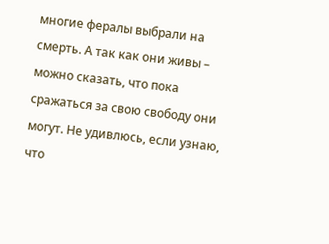многие фералы выбрали на смерть. А так как они живы – можно сказать, что пока сражаться за свою свободу они могут. Не удивлюсь, если узнаю, что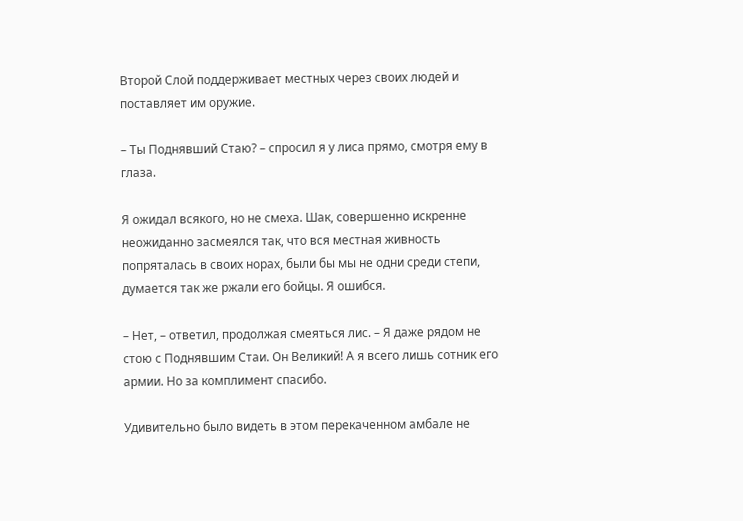Второй Слой поддерживает местных через своих людей и поставляет им оружие.

– Ты Поднявший Стаю? – спросил я у лиса прямо, смотря ему в глаза.

Я ожидал всякого, но не смеха. Шак, совершенно искренне неожиданно засмеялся так, что вся местная живность попряталась в своих норах, были бы мы не одни среди степи, думается так же ржали его бойцы. Я ошибся.

– Нет, – ответил, продолжая смеяться лис. – Я даже рядом не стою с Поднявшим Стаи. Он Великий! А я всего лишь сотник его армии. Но за комплимент спасибо.

Удивительно было видеть в этом перекаченном амбале не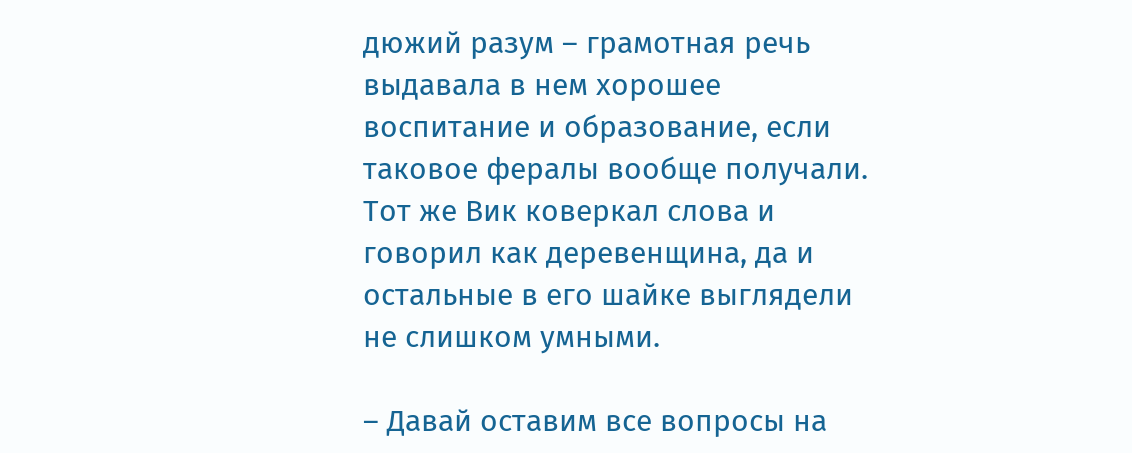дюжий разум – грамотная речь выдавала в нем хорошее воспитание и образование, если таковое фералы вообще получали. Тот же Вик коверкал слова и говорил как деревенщина, да и остальные в его шайке выглядели не слишком умными.

– Давай оставим все вопросы на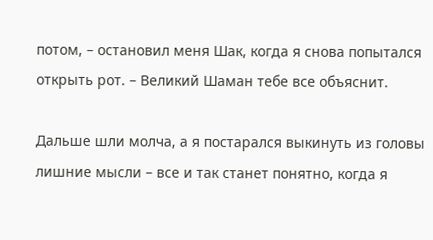потом, – остановил меня Шак, когда я снова попытался открыть рот. – Великий Шаман тебе все объяснит.

Дальше шли молча, а я постарался выкинуть из головы лишние мысли – все и так станет понятно, когда я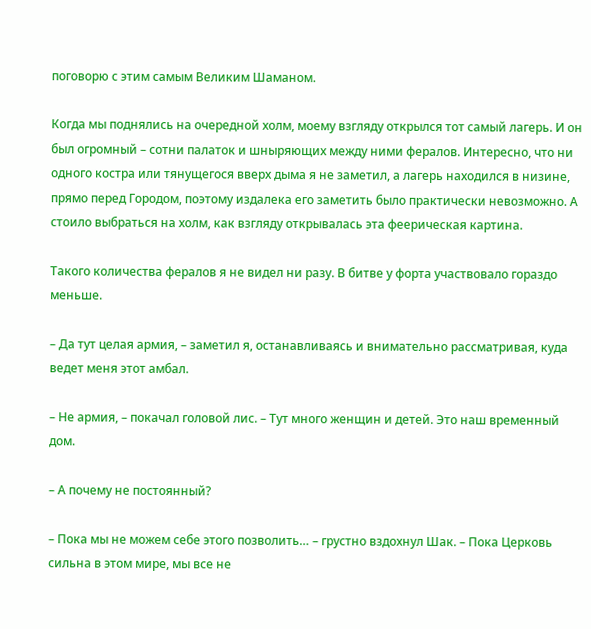поговорю с этим самым Великим Шаманом.

Когда мы поднялись на очередной холм, моему взгляду открылся тот самый лагерь. И он был огромный – сотни палаток и шныряющих между ними фералов. Интересно, что ни одного костра или тянущегося вверх дыма я не заметил, а лагерь находился в низине, прямо перед Городом, поэтому издалека его заметить было практически невозможно. А стоило выбраться на холм, как взгляду открывалась эта феерическая картина.

Такого количества фералов я не видел ни разу. В битве у форта участвовало гораздо меньше.

– Да тут целая армия, – заметил я, останавливаясь и внимательно рассматривая, куда ведет меня этот амбал.

– Не армия, – покачал головой лис. – Тут много женщин и детей. Это наш временный дом.

– А почему не постоянный?

– Пока мы не можем себе этого позволить… – грустно вздохнул Шак. – Пока Церковь сильна в этом мире, мы все не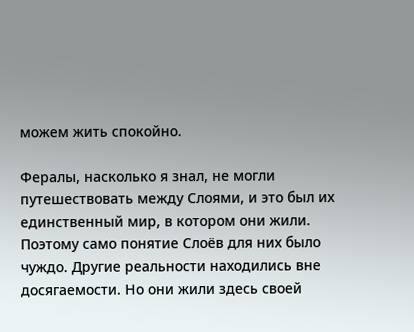можем жить спокойно.

Фералы, насколько я знал, не могли путешествовать между Слоями, и это был их единственный мир, в котором они жили. Поэтому само понятие Слоёв для них было чуждо. Другие реальности находились вне досягаемости. Но они жили здесь своей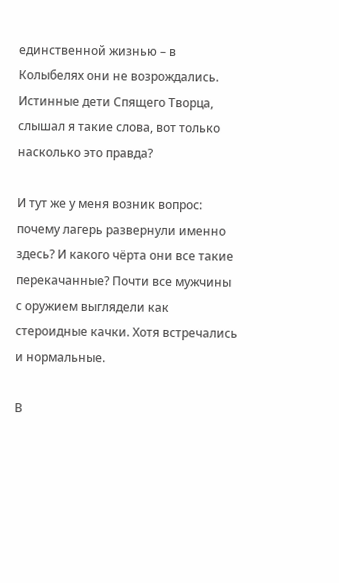единственной жизнью – в Колыбелях они не возрождались. Истинные дети Спящего Творца, слышал я такие слова, вот только насколько это правда?

И тут же у меня возник вопрос: почему лагерь развернули именно здесь? И какого чёрта они все такие перекачанные? Почти все мужчины с оружием выглядели как стероидные качки. Хотя встречались и нормальные.

В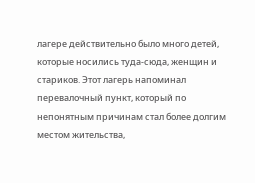лагере действительно было много детей, которые носились туда-сюда, женщин и стариков. Этот лагерь напоминал перевалочный пункт, который по непонятным причинам стал более долгим местом жительства,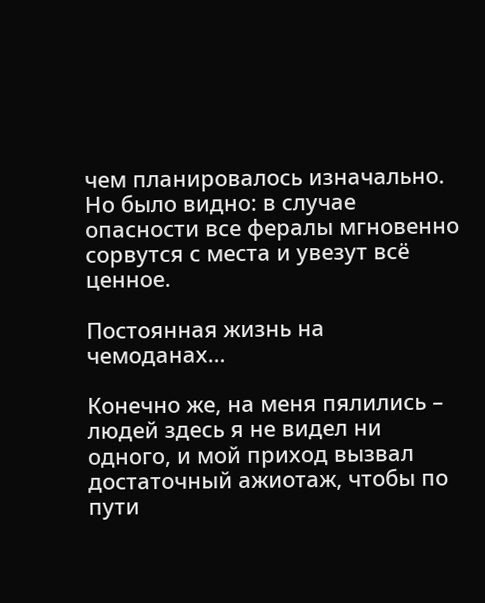чем планировалось изначально. Но было видно: в случае опасности все фералы мгновенно сорвутся с места и увезут всё ценное.

Постоянная жизнь на чемоданах…

Конечно же, на меня пялились – людей здесь я не видел ни одного, и мой приход вызвал достаточный ажиотаж, чтобы по пути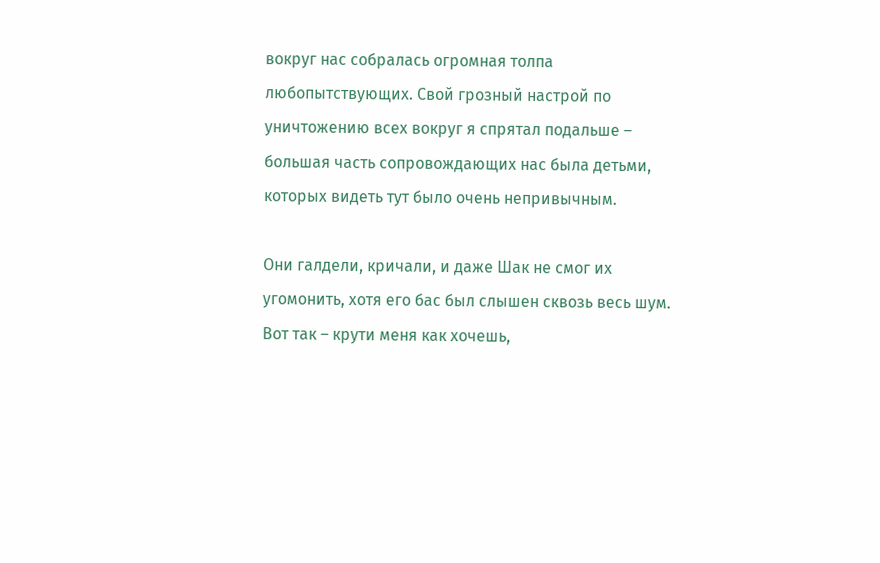вокруг нас собралась огромная толпа любопытствующих. Свой грозный настрой по уничтожению всех вокруг я спрятал подальше – большая часть сопровождающих нас была детьми, которых видеть тут было очень непривычным.

Они галдели, кричали, и даже Шак не смог их угомонить, хотя его бас был слышен сквозь весь шум. Вот так – крути меня как хочешь,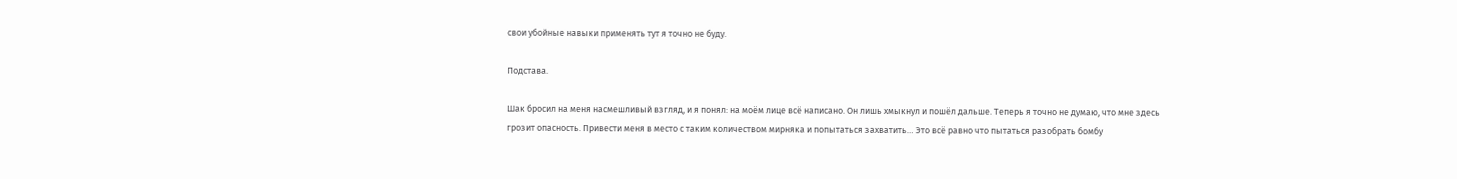свои убойные навыки применять тут я точно не буду.

Подстава.

Шак бросил на меня насмешливый взгляд, и я понял: на моём лице всё написано. Он лишь хмыкнул и пошёл дальше. Теперь я точно не думаю, что мне здесь грозит опасность. Привести меня в место с таким количеством мирняка и попытаться захватить… Это всё равно что пытаться разобрать бомбу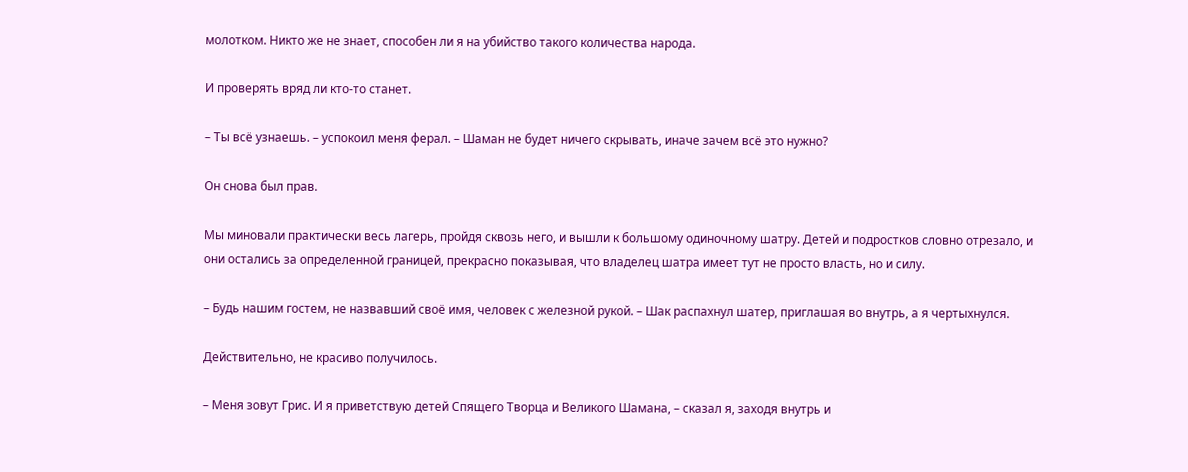молотком. Никто же не знает, способен ли я на убийство такого количества народа.

И проверять вряд ли кто-то станет.

– Ты всё узнаешь. – успокоил меня ферал. – Шаман не будет ничего скрывать, иначе зачем всё это нужно?

Он снова был прав.

Мы миновали практически весь лагерь, пройдя сквозь него, и вышли к большому одиночному шатру. Детей и подростков словно отрезало, и они остались за определенной границей, прекрасно показывая, что владелец шатра имеет тут не просто власть, но и силу.

– Будь нашим гостем, не назвавший своё имя, человек с железной рукой. – Шак распахнул шатер, приглашая во внутрь, а я чертыхнулся.

Действительно, не красиво получилось.

– Меня зовут Грис. И я приветствую детей Спящего Творца и Великого Шамана, – сказал я, заходя внутрь и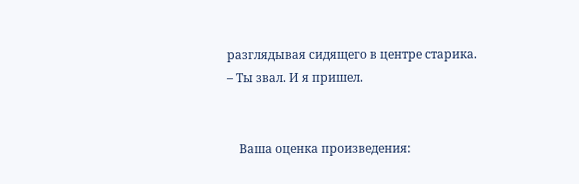разглядывая сидящего в центре старика. – Ты звал. И я пришел.


    Ваша оценка произведения: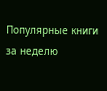Популярные книги за неделю